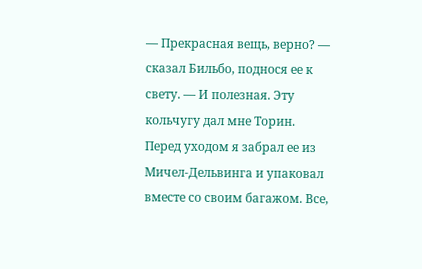— Прекрасная вещь, верно? — сказал Бильбо, поднося ее к свету. — И полезная. Эту кольчугу дал мне Торин. Перед уходом я забрал ее из Мичел-Дельвинга и упаковал вместе со своим багажом. Все,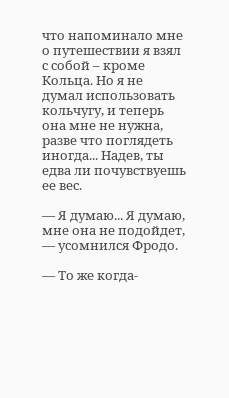что напоминало мне о путешествии я взял с собой – кроме Кольца. Но я не думал использовать кольчугу, и теперь она мне не нужна, разве что поглядеть иногда... Надев, ты едва ли почувствуешь ее вес.

— Я думаю... Я думаю, мне она не подойдет, — усомнился Фродо.

— То же когда-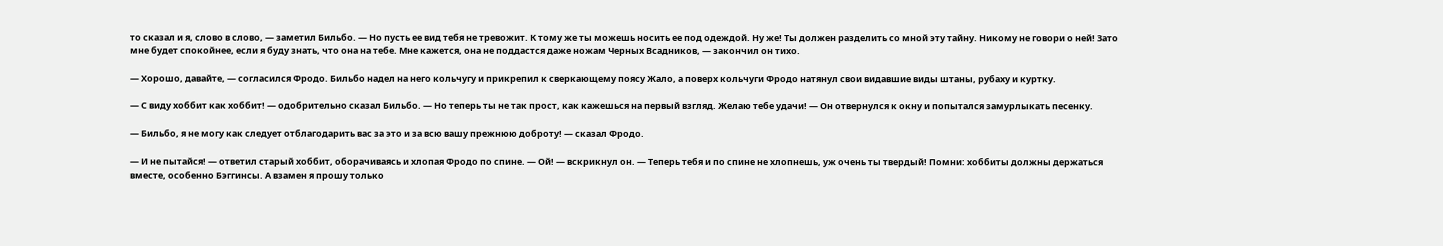то сказал и я, слово в слово, — заметил Бильбо. — Но пусть ее вид тебя не тревожит. К тому же ты можешь носить ее под одеждой. Ну же! Ты должен разделить со мной эту тайну. Никому не говори о ней! Зато мне будет спокойнее, если я буду знать, что она на тебе. Мне кажется, она не поддастся даже ножам Черных Всадников, — закончил он тихо.

— Хорошо, давайте, — согласился Фродо. Бильбо надел на него кольчугу и прикрепил к сверкающему поясу Жало, а поверх кольчуги Фродо натянул свои видавшие виды штаны, рубаху и куртку.

— С виду хоббит как хоббит! — одобрительно сказал Бильбо. — Но теперь ты не так прост, как кажешься на первый взгляд. Желаю тебе удачи! — Он отвернулся к окну и попытался замурлыкать песенку.

— Бильбо, я не могу как следует отблагодарить вас за это и за всю вашу прежнюю доброту! — сказал Фродо.

— И не пытайся! — ответил старый хоббит, оборачиваясь и хлопая Фродо по спине. — Ой! — вскрикнул он. — Теперь тебя и по спине не хлопнешь, уж очень ты твердый! Помни: хоббиты должны держаться вместе, особенно Бэггинсы. А взамен я прошу только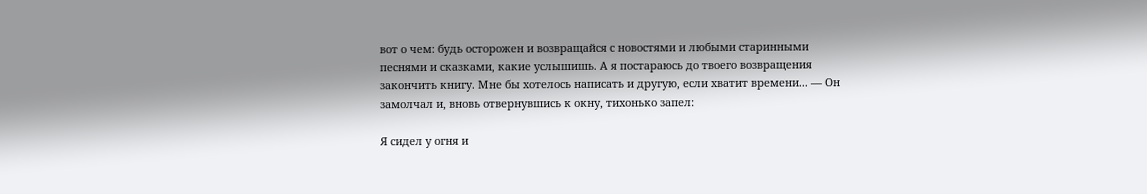вот о чем: будь осторожен и возвращайся с новостями и любыми старинными песнями и сказками, какие услышишь. А я постараюсь до твоего возвращения закончить книгу. Мне бы хотелось написать и другую, если хватит времени... — Он замолчал и, вновь отвернувшись к окну, тихонько запел:

Я сидел у огня и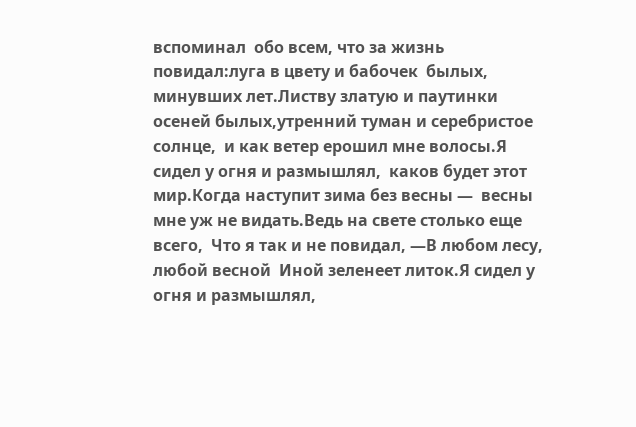вспоминал  обо всем, что за жизнь повидал:луга в цвету и бабочек  былых, минувших лет.Листву златую и паутинки  осеней былых,утренний туман и серебристое солнце,  и как ветер ерошил мне волосы.Я сидел у огня и размышлял,  каков будет этот мир.Когда наступит зима без весны —  весны мне уж не видать.Ведь на свете столько еще всего,  Что я так и не повидал, —В любом лесу, любой весной  Иной зеленеет литок.Я сидел у огня и размышлял,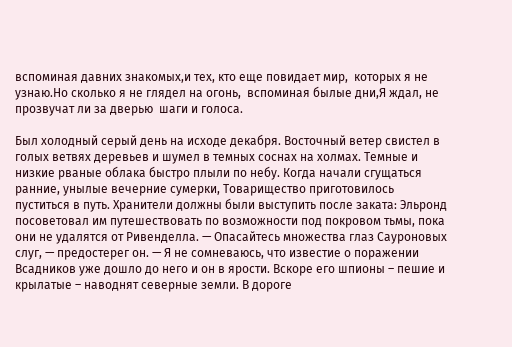вспоминая давних знакомых,и тех, кто еще повидает мир,  которых я не узнаю.Но сколько я не глядел на огонь,  вспоминая былые дни,Я ждал, не прозвучат ли за дверью  шаги и голоса.

Был холодный серый день на исходе декабря. Восточный ветер свистел в голых ветвях деревьев и шумел в темных соснах на холмах. Темные и низкие рваные облака быстро плыли по небу. Когда начали сгущаться ранние, унылые вечерние сумерки, Товарищество приготовилось пуститься в путь. Хранители должны были выступить после заката: Эльронд посоветовал им путешествовать по возможности под покровом тьмы, пока они не удалятся от Ривенделла. — Опасайтесь множества глаз Сауроновых слуг, — предостерег он. — Я не сомневаюсь, что известие о поражении Всадников уже дошло до него и он в ярости. Вскоре его шпионы – пешие и крылатые – наводнят северные земли. В дороге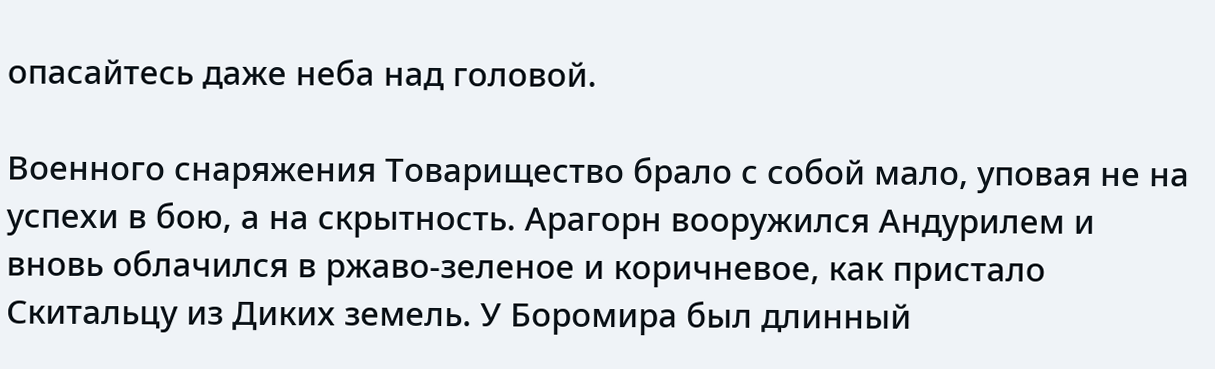опасайтесь даже неба над головой.

Военного снаряжения Товарищество брало с собой мало, уповая не на успехи в бою, а на скрытность. Арагорн вооружился Андурилем и вновь облачился в ржаво-зеленое и коричневое, как пристало Скитальцу из Диких земель. У Боромира был длинный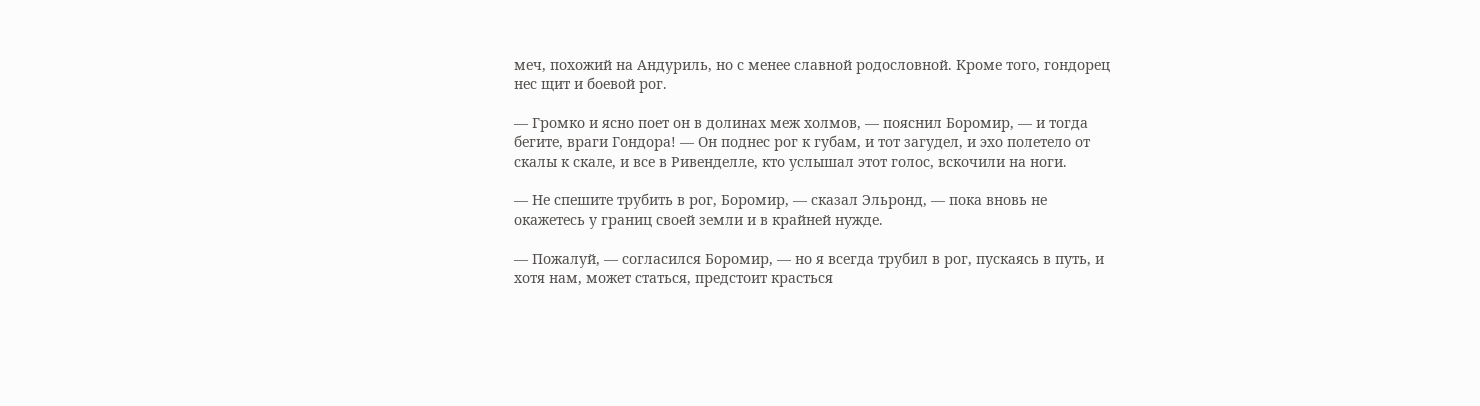меч, похожий на Андуриль, но с менее славной родословной. Кроме того, гондорец нес щит и боевой рог.

— Громко и ясно поет он в долинах меж холмов, — пояснил Боромир, — и тогда бегите, враги Гондора! — Он поднес рог к губам, и тот загудел, и эхо полетело от скалы к скале, и все в Ривенделле, кто услышал этот голос, вскочили на ноги.

— Не спешите трубить в рог, Боромир, — сказал Эльронд, — пока вновь не окажетесь у границ своей земли и в крайней нужде.

— Пожалуй, — согласился Боромир, — но я всегда трубил в рог, пускаясь в путь, и хотя нам, может статься, предстоит красться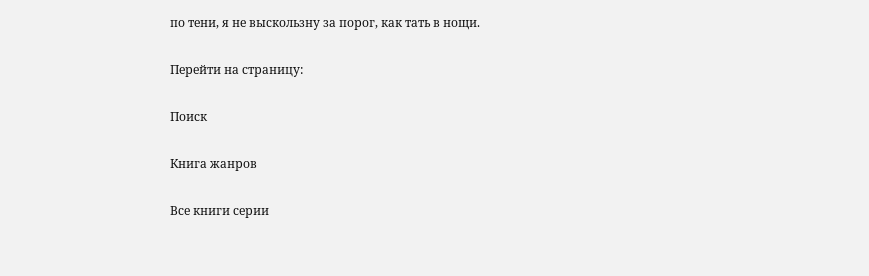по тени, я не выскользну за порог, как тать в нощи.

Перейти на страницу:

Поиск

Книга жанров

Все книги серии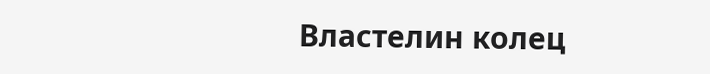Властелин колец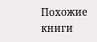Похожие книги